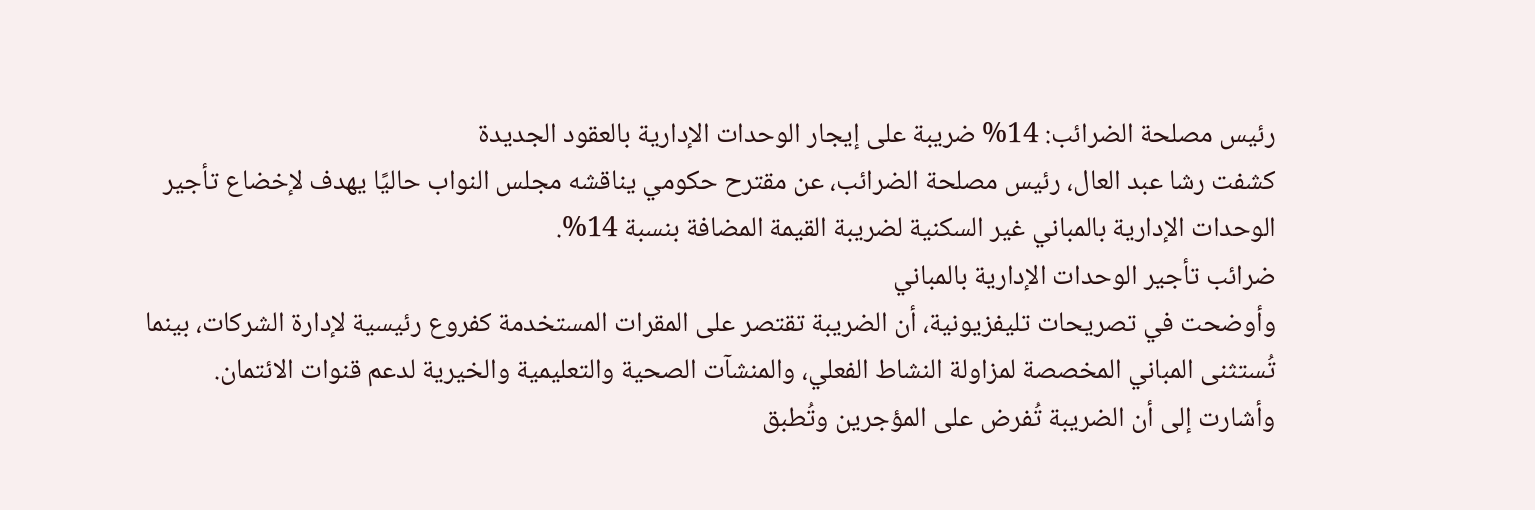رئيس مصلحة الضرائب: 14% ضريبة على إيجار الوحدات الإدارية بالعقود الجديدة
كشفت رشا عبد العال، رئيس مصلحة الضرائب، عن مقترح حكومي يناقشه مجلس النواب حاليًا يهدف لإخضاع تأجير الوحدات الإدارية بالمباني غير السكنية لضريبة القيمة المضافة بنسبة 14%.
ضرائب تأجير الوحدات الإدارية بالمباني
وأوضحت في تصريحات تليفزيونية، أن الضريبة تقتصر على المقرات المستخدمة كفروع رئيسية لإدارة الشركات، بينما تُستثنى المباني المخصصة لمزاولة النشاط الفعلي، والمنشآت الصحية والتعليمية والخيرية لدعم قنوات الائتمان.
وأشارت إلى أن الضريبة تُفرض على المؤجرين وتُطبق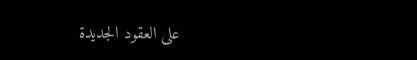على العقود الجديدة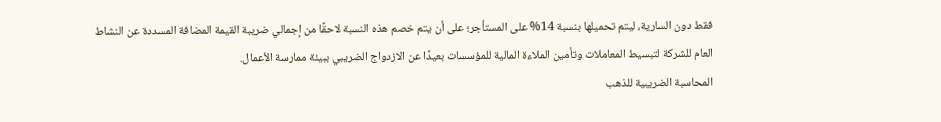فقط دون السارية، ليتم تحميلها بنسبة 14% على المستأجر؛ على أن يتم خصم هذه النسبة لاحقًا من إجمالي ضريبة القيمة المضافة المسددة عن النشاط العام للشركة لتبسيط المعاملات وتأمين الملاءة المالية للمؤسسات بعيدًا عن الازدواج الضريبي ببيئة ممارسة الأعمال.
المحاسبة الضريبية للذهب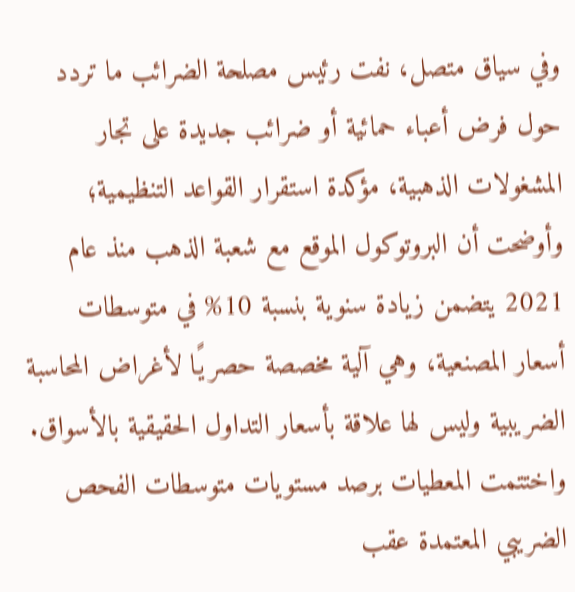وفي سياق متصل، نفت رئيس مصلحة الضرائب ما تردد حول فرض أعباء حمائية أو ضرائب جديدة على تجار المشغولات الذهبية، مؤكدة استقرار القواعد التنظيمية؛ وأوضحت أن البروتوكول الموقع مع شعبة الذهب منذ عام 2021 يتضمن زيادة سنوية بنسبة 10% في متوسطات أسعار المصنعية، وهي آلية مخصصة حصريًا لأغراض المحاسبة الضريبية وليس لها علاقة بأسعار التداول الحقيقية بالأسواق.
واختتمت المعطيات برصد مستويات متوسطات الفحص الضريبي المعتمدة عقب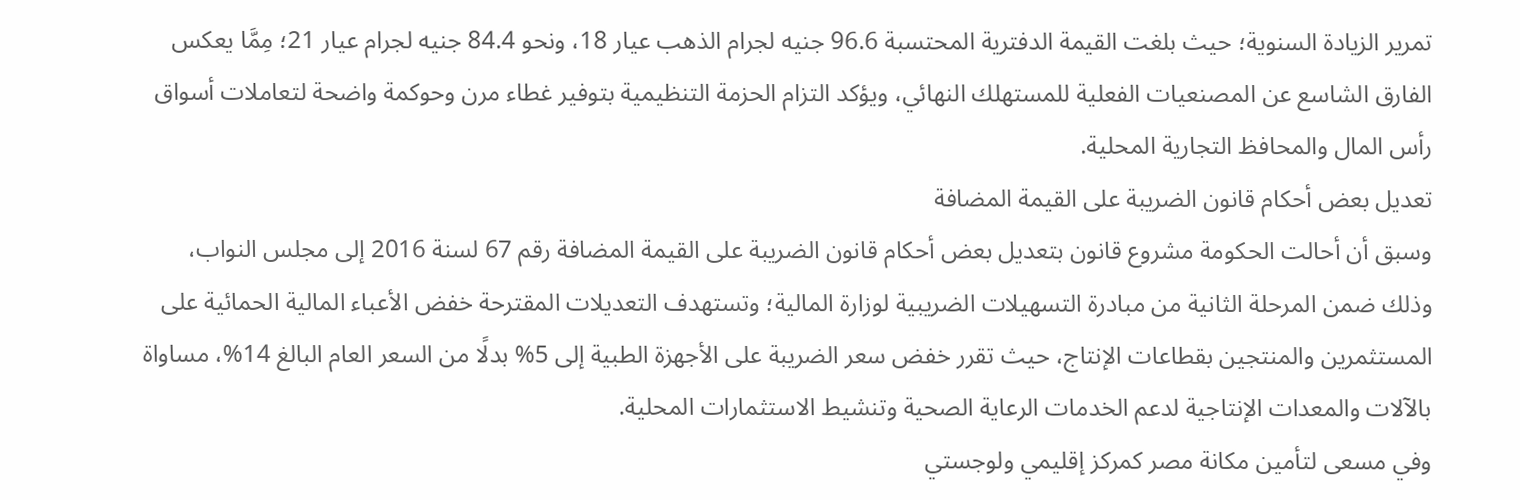تمرير الزيادة السنوية؛ حيث بلغت القيمة الدفترية المحتسبة 96.6 جنيه لجرام الذهب عيار 18، ونحو 84.4 جنيه لجرام عيار 21؛ مِمَّا يعكس الفارق الشاسع عن المصنعيات الفعلية للمستهلك النهائي، ويؤكد التزام الحزمة التنظيمية بتوفير غطاء مرن وحوكمة واضحة لتعاملات أسواق رأس المال والمحافظ التجارية المحلية.
تعديل بعض أحكام قانون الضريبة على القيمة المضافة
وسبق أن أحالت الحكومة مشروع قانون بتعديل بعض أحكام قانون الضريبة على القيمة المضافة رقم 67 لسنة 2016 إلى مجلس النواب، وذلك ضمن المرحلة الثانية من مبادرة التسهيلات الضريبية لوزارة المالية؛ وتستهدف التعديلات المقترحة خفض الأعباء المالية الحمائية على المستثمرين والمنتجين بقطاعات الإنتاج، حيث تقرر خفض سعر الضريبة على الأجهزة الطبية إلى 5% بدلًا من السعر العام البالغ 14%، مساواة بالآلات والمعدات الإنتاجية لدعم الخدمات الرعاية الصحية وتنشيط الاستثمارات المحلية.
وفي مسعى لتأمين مكانة مصر كمركز إقليمي ولوجستي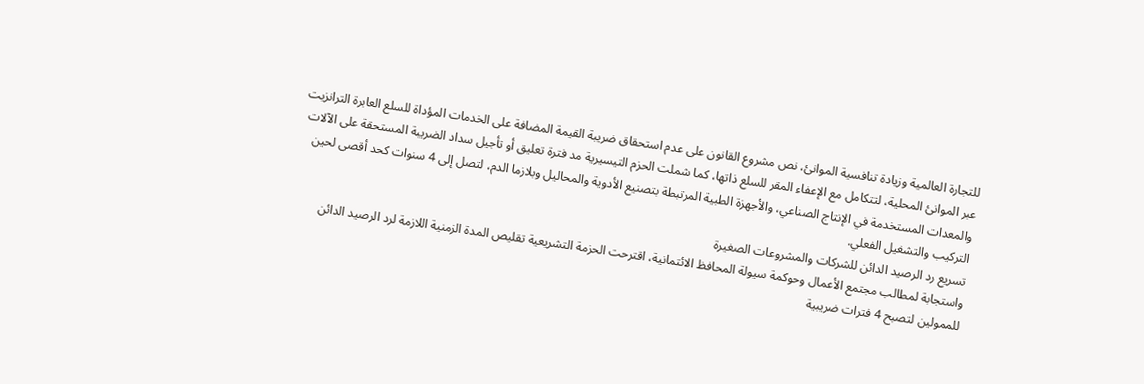للتجارة العالمية وزيادة تنافسية الموانئ، نص مشروع القانون على عدم استحقاق ضريبة القيمة المضافة على الخدمات المؤداة للسلع العابرة الترانزيت عبر الموانئ المحلية، لتتكامل مع الإعفاء المقر للسلع ذاتها، كما شملت الحزم التيسيرية مد فترة تعليق أو تأجيل سداد الضريبة المستحقة على الآلات والمعدات المستخدمة في الإنتاج الصناعي، والأجهزة الطبية المرتبطة بتصنيع الأدوية والمحاليل وبلازما الدم، لتصل إلى 4 سنوات كحد أقصى لحين التركيب والتشغيل الفعلي.
تسريع رد الرصيد الدائن للشركات والمشروعات الصغيرة
واستجابة لمطالب مجتمع الأعمال وحوكمة سيولة المحافظ الائتمانية، اقترحت الحزمة التشريعية تقليص المدة الزمنية اللازمة لرد الرصيد الدائن للممولين لتصبح 4 فترات ضريبية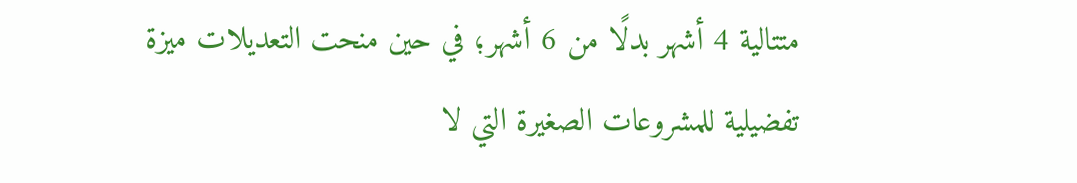متتالية 4 أشهر بدلًا من 6 أشهر؛ في حين منحت التعديلات ميزة تفضيلية للمشروعات الصغيرة التي لا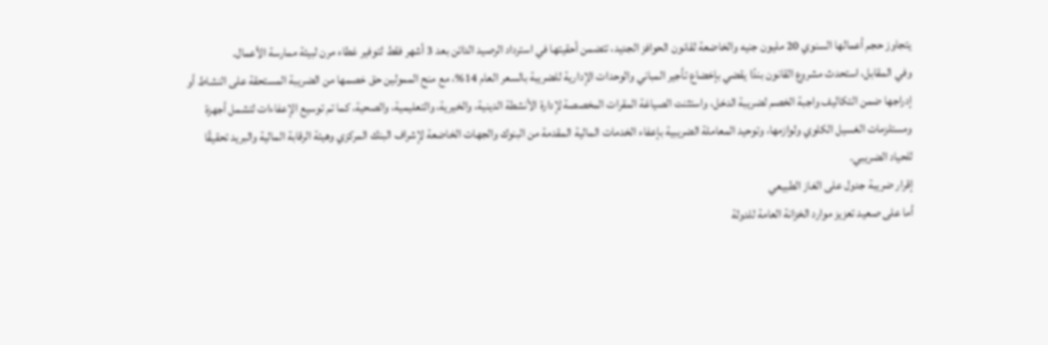يتجاوز حجم أعمالها السنوي 20 مليون جنيه والخاضعة لقانون الحوافز الجديد، تتضمن أحقيتها في استرداد الرصيد الدائن بعد 3 أشهر فقط لتوفير غطاء مرن لبيئة ممارسة الأعمال.
وفي المقابل، استحدث مشروع القانون بندًا يقضي بإخضاع تأجير المباني والوحدات الإدارية للضريبة بالسعر العام 14%، مع منح الممولين حق خصمها من الضريبة المستحقة على النشاط أو إدراجها ضمن التكاليف واجبة الخصم لضريبة الدخل، واستثنت الصياغة المقرات المخصصة لإدارة الأنشطة الدينية، والخيرية، والتعليمية، والصحية، كما تم توسيع الإعفاءات لتشمل أجهزة ومستلزمات الغسيل الكلوي ولوازمها، وتوحيد المعاملة الضريبية بإعفاء الخدمات المالية المقدمة من البنوك والجهات الخاضعة لإشراف البنك المركزي وهيئة الرقابة المالية والبريد تحقيقًا للحياد الضريبي.
إقرار ضريبة جدول على الغاز الطبيعي
أما على صعيد تعزيز موارد الخزانة العامة للدولة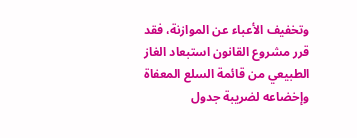وتخفيف الأعباء عن الموازنة، فقد قرر مشروع القانون استبعاد الغاز الطبيعي من قائمة السلع المعفاة وإخضاعه لضريبة جدول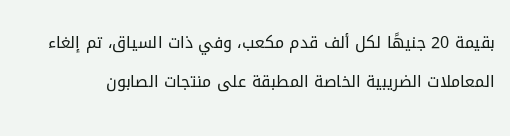بقيمة 20 جنيهًا لكل ألف قدم مكعب، وفي ذات السياق، تم إلغاء المعاملات الضريبية الخاصة المطبقة على منتجات الصابون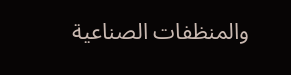والمنظفات الصناعية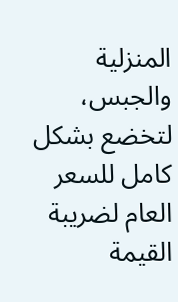المنزلية والجبس، لتخضع بشكل كامل للسعر العام لضريبة القيمة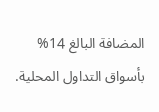المضافة البالغ 14% بأسواق التداول المحلية.